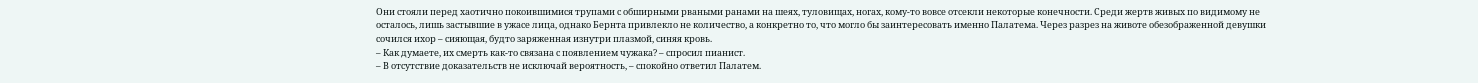Они стояли перед хаотично покоившимися трупами с обширными рваными ранами на шеях, туловищах, ногах, кому-то вовсе отсекли некоторые конечности. Среди жертв живых по видимому не осталось, лишь застывшие в ужасе лица, однако Бернта привлекло не количество, а конкретно то, что могло бы заинтересовать именно Палатема. Через разрез на животе обезображенной девушки сочился ихор – сияющая, будто заряженная изнутри плазмой, синяя кровь.
– Как думаете, их смерть как-то связана с появлением чужака? – спросил пианист.
– В отсутствие доказательств не исключай вероятность, – спокойно ответил Палатем.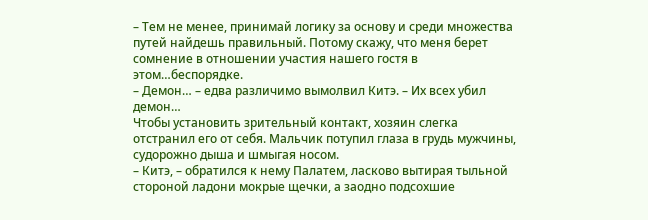– Тем не менее, принимай логику за основу и среди множества путей найдешь правильный. Потому скажу, что меня берет сомнение в отношении участия нашего гостя в этом…беспорядке.
– Демон… – едва различимо вымолвил Китэ. – Их всех убил демон…
Чтобы установить зрительный контакт, хозяин слегка отстранил его от себя. Мальчик потупил глаза в грудь мужчины, судорожно дыша и шмыгая носом.
– Китэ, – обратился к нему Палатем, ласково вытирая тыльной стороной ладони мокрые щечки, а заодно подсохшие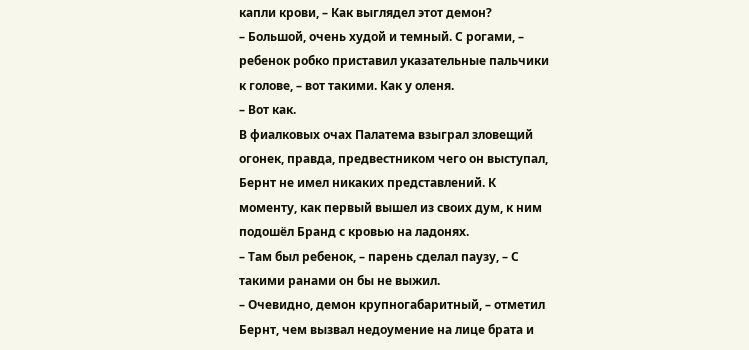капли крови, – Как выглядел этот демон?
– Большой, очень худой и темный. С рогами, – ребенок робко приставил указательные пальчики к голове, – вот такими. Как у оленя.
– Вот как.
В фиалковых очах Палатема взыграл зловещий огонек, правда, предвестником чего он выступал, Бернт не имел никаких представлений. К моменту, как первый вышел из своих дум, к ним подошёл Бранд с кровью на ладонях.
– Там был ребенок, – парень сделал паузу, – С такими ранами он бы не выжил.
– Очевидно, демон крупногабаритный, – отметил Бернт, чем вызвал недоумение на лице брата и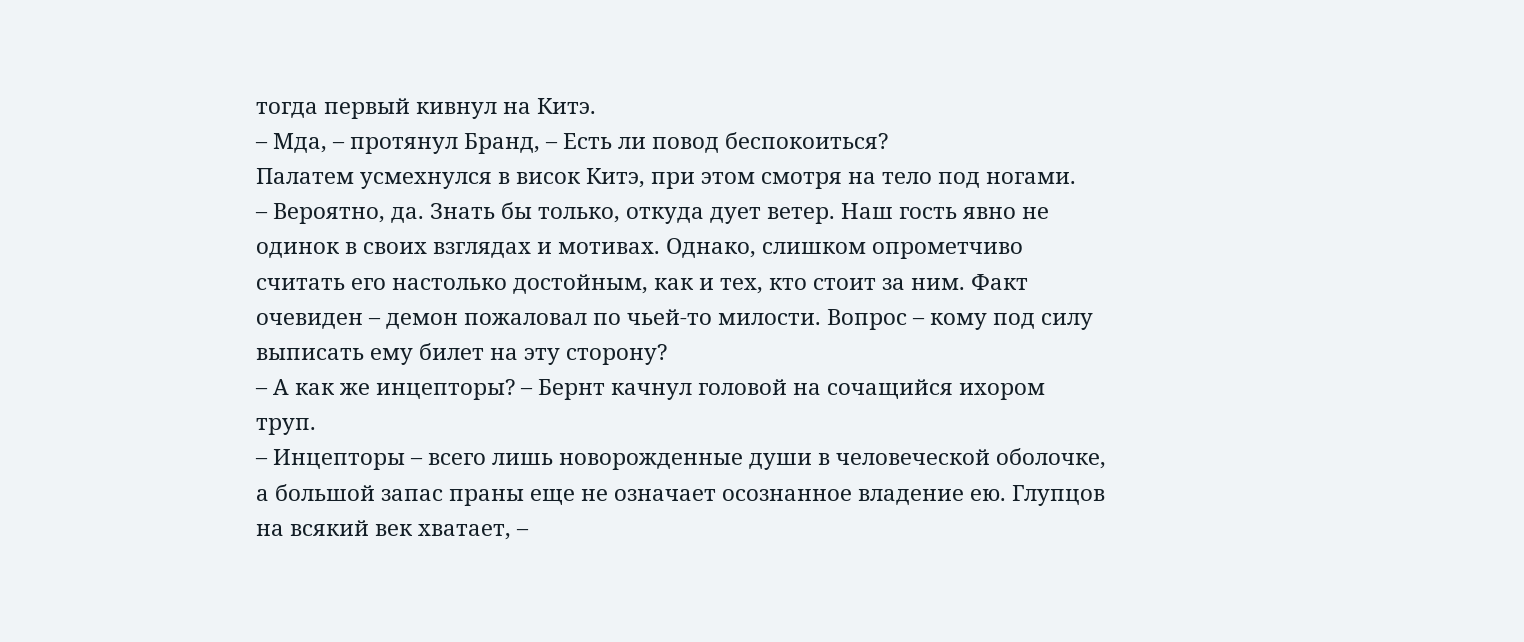тогда первый кивнул на Китэ.
– Мда, – протянул Бранд, – Есть ли повод беспокоиться?
Палатем усмехнулся в висок Китэ, при этом смотря на тело под ногами.
– Вероятно, да. Знать бы только, откуда дует ветер. Наш гость явно не одинок в своих взглядах и мотивах. Однако, слишком опрометчиво считать его настолько достойным, как и тех, кто стоит за ним. Факт очевиден – демон пожаловал по чьей-то милости. Вопрос – кому под силу выписать ему билет на эту сторону?
– А как же инцепторы? – Бернт качнул головой на сочащийся ихором труп.
– Инцепторы – всего лишь новорожденные души в человеческой оболочке, а большой запас праны еще не означает осознанное владение ею. Глупцов на всякий век хватает, –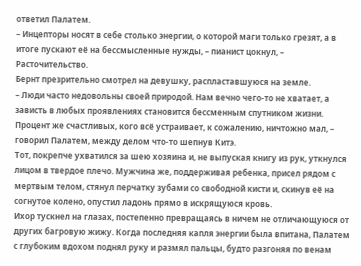ответил Палатем.
– Инцепторы носят в себе столько энергии, о которой маги только грезят, а в итоге пускают её на бессмысленные нужды, – пианист цокнул, – Расточительство.
Бернт презрительно смотрел на девушку, распластавшуюся на земле.
– Люди часто недовольны своей природой. Нам вечно чего-то не хватает, а зависть в любых проявлениях становится бессменным спутником жизни. Процент же счастливых, кого всё устраивает, к сожалению, ничтожно мал, – говорил Палатем, между делом что-то шепнув Китэ.
Тот, покрепче ухватился за шею хозяина и, не выпуская книгу из рук, уткнулся лицом в твердое плечо. Мужчина же, поддерживая ребенка, присел рядом с мертвым телом, стянул перчатку зубами со свободной кисти и, скинув её на согнутое колено, опустил ладонь прямо в искрящуюся кровь.
Ихор тускнел на глазах, постепенно превращаясь в ничем не отличающуюся от других багровую жижу. Когда последняя капля энергии была впитана, Палатем с глубоким вдохом поднял руку и размял пальцы, будто разгоняя по венам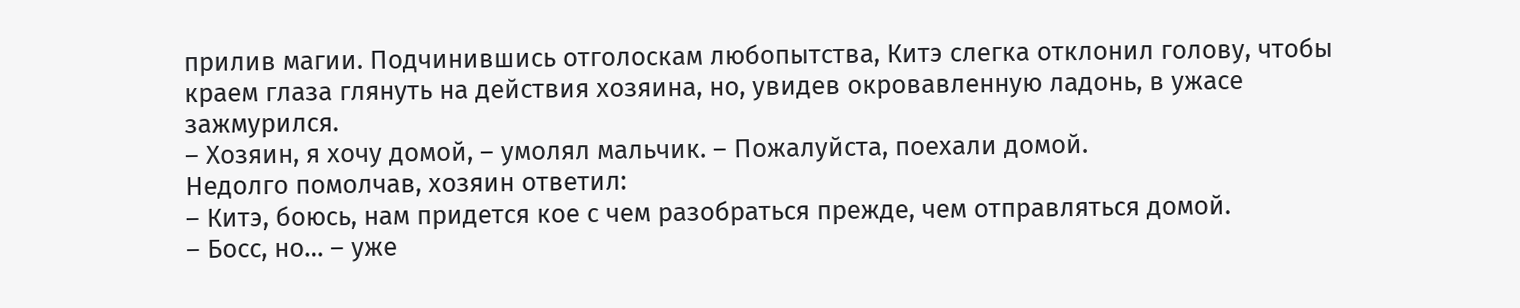прилив магии. Подчинившись отголоскам любопытства, Китэ слегка отклонил голову, чтобы краем глаза глянуть на действия хозяина, но, увидев окровавленную ладонь, в ужасе зажмурился.
– Хозяин, я хочу домой, – умолял мальчик. – Пожалуйста, поехали домой.
Недолго помолчав, хозяин ответил:
– Китэ, боюсь, нам придется кое с чем разобраться прежде, чем отправляться домой.
– Босс, но… – уже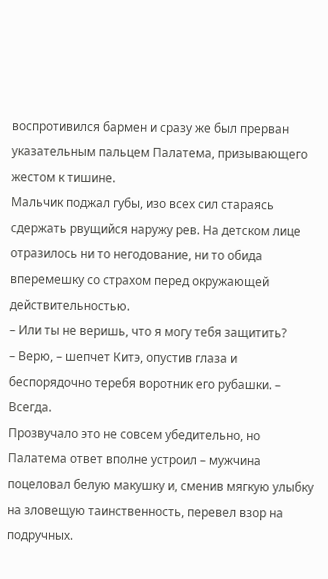воспротивился бармен и сразу же был прерван указательным пальцем Палатема, призывающего жестом к тишине.
Мальчик поджал губы, изо всех сил стараясь сдержать рвущийся наружу рев. На детском лице отразилось ни то негодование, ни то обида вперемешку со страхом перед окружающей действительностью.
– Или ты не веришь, что я могу тебя защитить?
– Верю, – шепчет Китэ, опустив глаза и беспорядочно теребя воротник его рубашки. – Всегда.
Прозвучало это не совсем убедительно, но Палатема ответ вполне устроил – мужчина поцеловал белую макушку и, сменив мягкую улыбку на зловещую таинственность, перевел взор на подручных.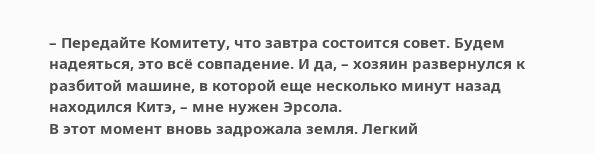– Передайте Комитету, что завтра состоится совет. Будем надеяться, это всё совпадение. И да, – хозяин развернулся к разбитой машине, в которой еще несколько минут назад находился Китэ, – мне нужен Эрсола.
В этот момент вновь задрожала земля. Легкий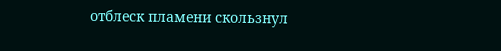отблеск пламени скользнул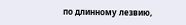по длинному лезвию,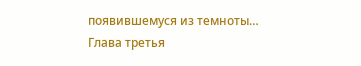появившемуся из темноты…
Глава третья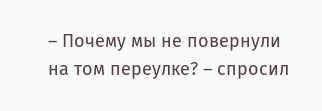– Почему мы не повернули на том переулке? – спросил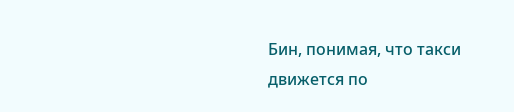Бин, понимая, что такси движется по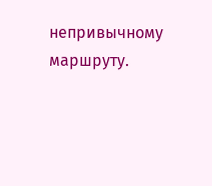непривычному маршруту.